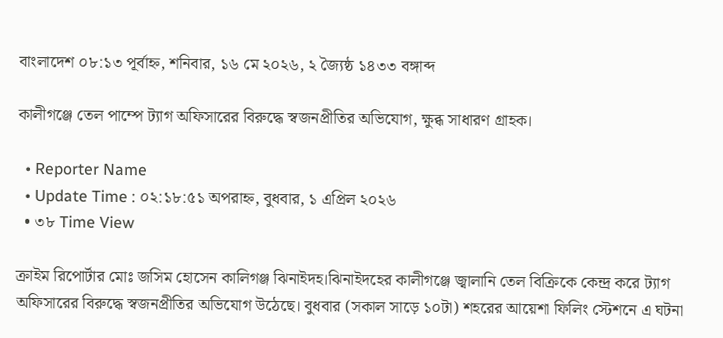বাংলাদেশ ০৮:১৩ পূর্বাহ্ন, শনিবার, ১৬ মে ২০২৬, ২ জ্যৈষ্ঠ ১৪৩৩ বঙ্গাব্দ

কালীগঞ্জে তেল পাম্পে ট্যাগ অফিসারের বিরুদ্ধে স্বজনপ্রীতির অভিযোগ, ক্ষুব্ধ সাধারণ গ্রাহক।

  • Reporter Name
  • Update Time : ০২:১৮:৫১ অপরাহ্ন, বুধবার, ১ এপ্রিল ২০২৬
  • ৩৮ Time View

ক্রাইম রিপোর্টার মোঃ জসিম হোসেন কালিগঞ্জ ঝিনাইদহ।ঝিনাইদহের কালীগঞ্জে জ্বালানি তেল বিক্রিকে কেন্দ্র করে ট্যাগ অফিসারের বিরুদ্ধে স্বজনপ্রীতির অভিযোগ উঠেছে। বুধবার (সকাল সাড়ে ১০টা) শহরের আয়েশা ফিলিং স্টেশনে এ ঘটনা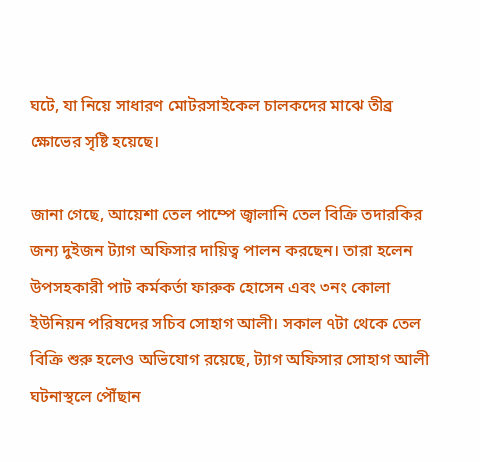ঘটে, যা নিয়ে সাধারণ মোটরসাইকেল চালকদের মাঝে তীব্র ক্ষোভের সৃষ্টি হয়েছে।

জানা গেছে, আয়েশা তেল পাম্পে জ্বালানি তেল বিক্রি তদারকির জন্য দুইজন ট্যাগ অফিসার দায়িত্ব পালন করছেন। তারা হলেন উপসহকারী পাট কর্মকর্তা ফারুক হোসেন এবং ৩নং কোলা ইউনিয়ন পরিষদের সচিব সোহাগ আলী। সকাল ৭টা থেকে তেল বিক্রি শুরু হলেও অভিযোগ রয়েছে, ট্যাগ অফিসার সোহাগ আলী ঘটনাস্থলে পৌঁছান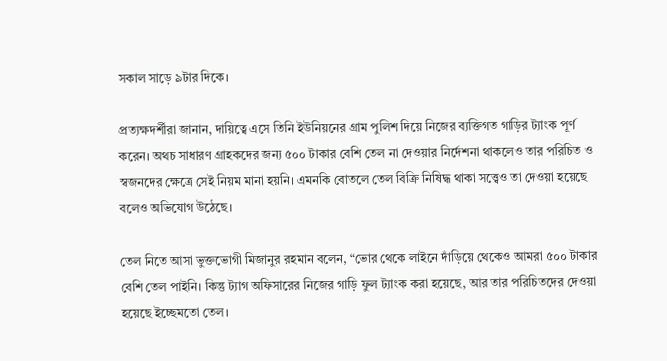সকাল সাড়ে ৯টার দিকে।

প্রত্যক্ষদর্শীরা জানান, দায়িত্বে এসে তিনি ইউনিয়নের গ্রাম পুলিশ দিয়ে নিজের ব্যক্তিগত গাড়ির ট্যাংক পূর্ণ করেন। অথচ সাধারণ গ্রাহকদের জন্য ৫০০ টাকার বেশি তেল না দেওয়ার নির্দেশনা থাকলেও তার পরিচিত ও স্বজনদের ক্ষেত্রে সেই নিয়ম মানা হয়নি। এমনকি বোতলে তেল বিক্রি নিষিদ্ধ থাকা সত্ত্বেও তা দেওয়া হয়েছে বলেও অভিযোগ উঠেছে।

তেল নিতে আসা ভুক্তভোগী মিজানুর রহমান বলেন, “ভোর থেকে লাইনে দাঁড়িয়ে থেকেও আমরা ৫০০ টাকার বেশি তেল পাইনি। কিন্তু ট্যাগ অফিসারের নিজের গাড়ি ফুল ট্যাংক করা হয়েছে, আর তার পরিচিতদের দেওয়া হয়েছে ইচ্ছেমতো তেল।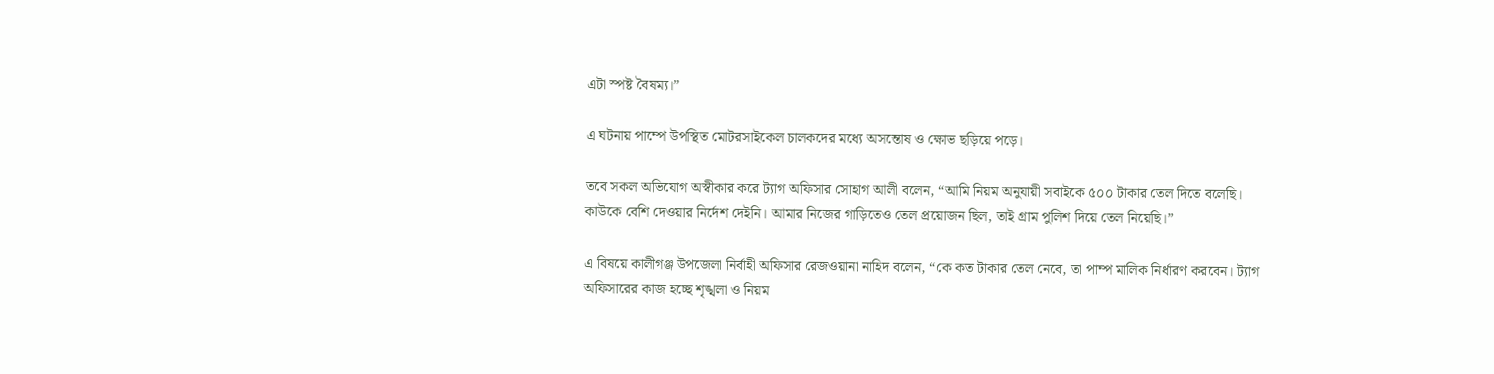এটা স্পষ্ট বৈষম্য।”

এ ঘটনায় পাম্পে উপস্থিত মোটরসাইকেল চালকদের মধ্যে অসন্তোষ ও ক্ষোভ ছড়িয়ে পড়ে।

তবে সকল অভিযোগ অস্বীকার করে ট্যাগ অফিসার সোহাগ আলী বলেন, “আমি নিয়ম অনুযায়ী সবাইকে ৫০০ টাকার তেল দিতে বলেছি। কাউকে বেশি দেওয়ার নির্দেশ দেইনি। আমার নিজের গাড়িতেও তেল প্রয়োজন ছিল, তাই গ্রাম পুলিশ দিয়ে তেল নিয়েছি।”

এ বিষয়ে কালীগঞ্জ উপজেলা নির্বাহী অফিসার রেজওয়ানা নাহিদ বলেন, “কে কত টাকার তেল নেবে, তা পাম্প মালিক নির্ধারণ করবেন। ট্যাগ অফিসারের কাজ হচ্ছে শৃঙ্খলা ও নিয়ম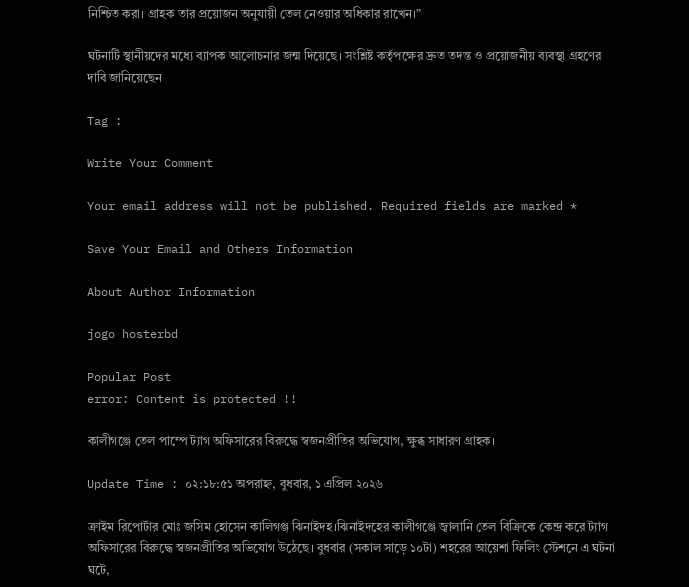নিশ্চিত করা। গ্রাহক তার প্রয়োজন অনুযায়ী তেল নেওয়ার অধিকার রাখেন।”

ঘটনাটি স্থানীয়দের মধ্যে ব্যাপক আলোচনার জন্ম দিয়েছে। সংশ্লিষ্ট কর্তৃপক্ষের দ্রুত তদন্ত ও প্রয়োজনীয় ব্যবস্থা গ্রহণের দাবি জানিয়েছেন

Tag :

Write Your Comment

Your email address will not be published. Required fields are marked *

Save Your Email and Others Information

About Author Information

jogo hosterbd

Popular Post
error: Content is protected !!

কালীগঞ্জে তেল পাম্পে ট্যাগ অফিসারের বিরুদ্ধে স্বজনপ্রীতির অভিযোগ, ক্ষুব্ধ সাধারণ গ্রাহক।

Update Time : ০২:১৮:৫১ অপরাহ্ন, বুধবার, ১ এপ্রিল ২০২৬

ক্রাইম রিপোর্টার মোঃ জসিম হোসেন কালিগঞ্জ ঝিনাইদহ।ঝিনাইদহের কালীগঞ্জে জ্বালানি তেল বিক্রিকে কেন্দ্র করে ট্যাগ অফিসারের বিরুদ্ধে স্বজনপ্রীতির অভিযোগ উঠেছে। বুধবার (সকাল সাড়ে ১০টা) শহরের আয়েশা ফিলিং স্টেশনে এ ঘটনা ঘটে,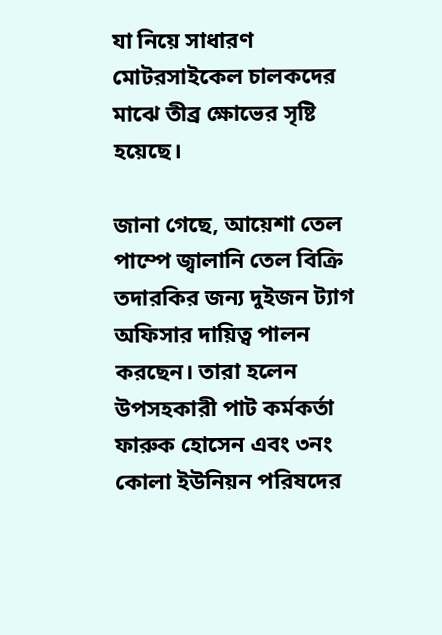যা নিয়ে সাধারণ মোটরসাইকেল চালকদের মাঝে তীব্র ক্ষোভের সৃষ্টি হয়েছে।

জানা গেছে, আয়েশা তেল পাম্পে জ্বালানি তেল বিক্রি তদারকির জন্য দুইজন ট্যাগ অফিসার দায়িত্ব পালন করছেন। তারা হলেন উপসহকারী পাট কর্মকর্তা ফারুক হোসেন এবং ৩নং কোলা ইউনিয়ন পরিষদের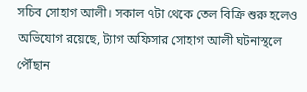সচিব সোহাগ আলী। সকাল ৭টা থেকে তেল বিক্রি শুরু হলেও অভিযোগ রয়েছে, ট্যাগ অফিসার সোহাগ আলী ঘটনাস্থলে পৌঁছান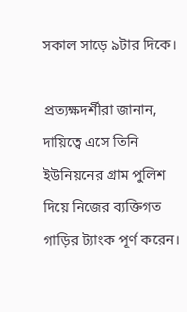সকাল সাড়ে ৯টার দিকে।

প্রত্যক্ষদর্শীরা জানান, দায়িত্বে এসে তিনি ইউনিয়নের গ্রাম পুলিশ দিয়ে নিজের ব্যক্তিগত গাড়ির ট্যাংক পূর্ণ করেন।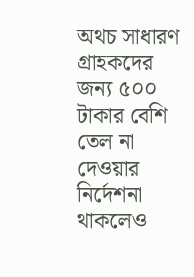অথচ সাধারণ গ্রাহকদের জন্য ৫০০ টাকার বেশি তেল না দেওয়ার নির্দেশনা থাকলেও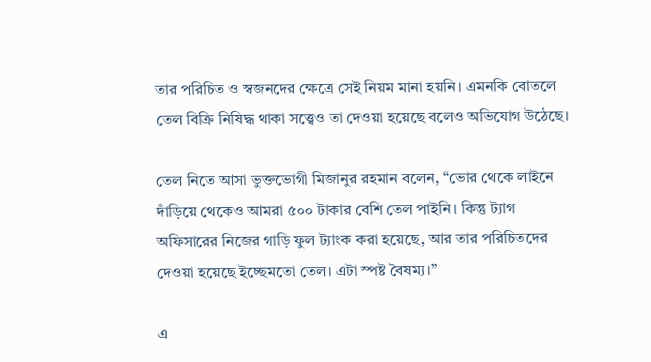তার পরিচিত ও স্বজনদের ক্ষেত্রে সেই নিয়ম মানা হয়নি। এমনকি বোতলে তেল বিক্রি নিষিদ্ধ থাকা সত্ত্বেও তা দেওয়া হয়েছে বলেও অভিযোগ উঠেছে।

তেল নিতে আসা ভুক্তভোগী মিজানুর রহমান বলেন, “ভোর থেকে লাইনে দাঁড়িয়ে থেকেও আমরা ৫০০ টাকার বেশি তেল পাইনি। কিন্তু ট্যাগ অফিসারের নিজের গাড়ি ফুল ট্যাংক করা হয়েছে, আর তার পরিচিতদের দেওয়া হয়েছে ইচ্ছেমতো তেল। এটা স্পষ্ট বৈষম্য।”

এ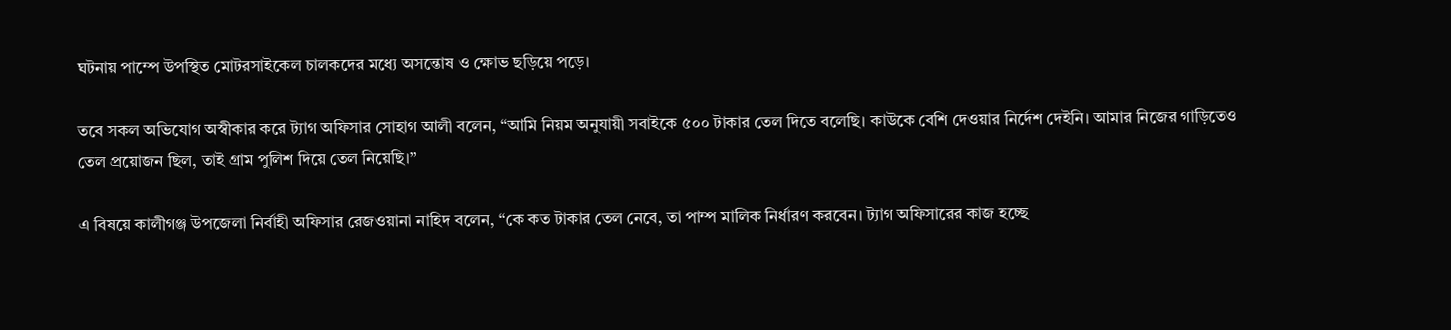ঘটনায় পাম্পে উপস্থিত মোটরসাইকেল চালকদের মধ্যে অসন্তোষ ও ক্ষোভ ছড়িয়ে পড়ে।

তবে সকল অভিযোগ অস্বীকার করে ট্যাগ অফিসার সোহাগ আলী বলেন, “আমি নিয়ম অনুযায়ী সবাইকে ৫০০ টাকার তেল দিতে বলেছি। কাউকে বেশি দেওয়ার নির্দেশ দেইনি। আমার নিজের গাড়িতেও তেল প্রয়োজন ছিল, তাই গ্রাম পুলিশ দিয়ে তেল নিয়েছি।”

এ বিষয়ে কালীগঞ্জ উপজেলা নির্বাহী অফিসার রেজওয়ানা নাহিদ বলেন, “কে কত টাকার তেল নেবে, তা পাম্প মালিক নির্ধারণ করবেন। ট্যাগ অফিসারের কাজ হচ্ছে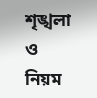শৃঙ্খলা ও নিয়ম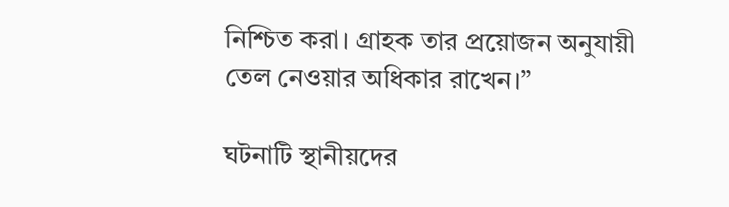নিশ্চিত করা। গ্রাহক তার প্রয়োজন অনুযায়ী তেল নেওয়ার অধিকার রাখেন।”

ঘটনাটি স্থানীয়দের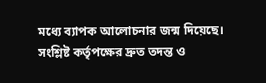মধ্যে ব্যাপক আলোচনার জন্ম দিয়েছে। সংশ্লিষ্ট কর্তৃপক্ষের দ্রুত তদন্ত ও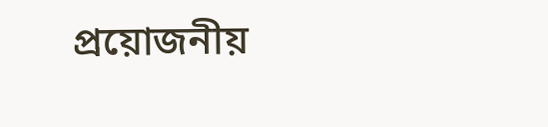প্রয়োজনীয়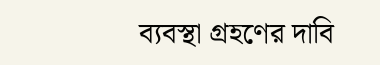ব্যবস্থা গ্রহণের দাবি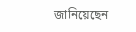জানিয়েছেন